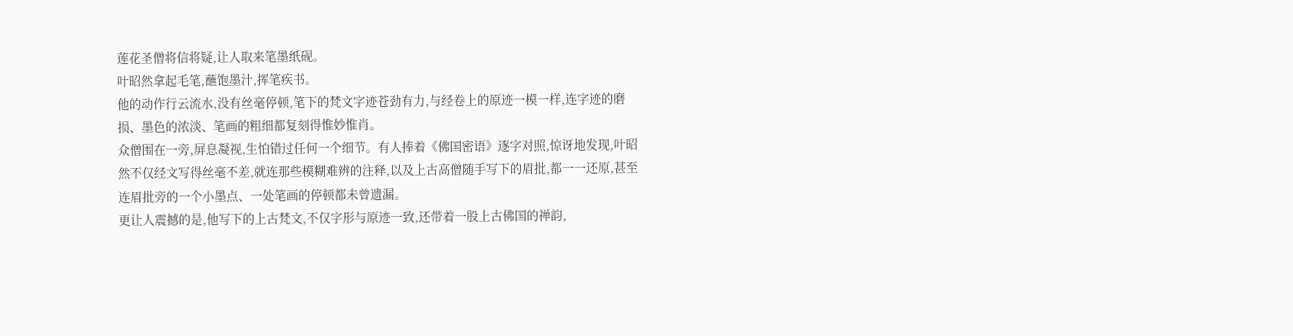莲花圣僧将信将疑,让人取来笔墨纸砚。
叶昭然拿起毛笔,蘸饱墨汁,挥笔疾书。
他的动作行云流水,没有丝毫停顿,笔下的梵文字迹苍劲有力,与经卷上的原迹一模一样,连字迹的磨损、墨色的浓淡、笔画的粗细都复刻得惟妙惟肖。
众僧围在一旁,屏息凝视,生怕错过任何一个细节。有人捧着《佛国密语》逐字对照,惊讶地发现,叶昭然不仅经文写得丝毫不差,就连那些模糊难辨的注释,以及上古高僧随手写下的眉批,都一一还原,甚至连眉批旁的一个小墨点、一处笔画的停顿都未曾遗漏。
更让人震撼的是,他写下的上古梵文,不仅字形与原迹一致,还带着一股上古佛国的禅韵,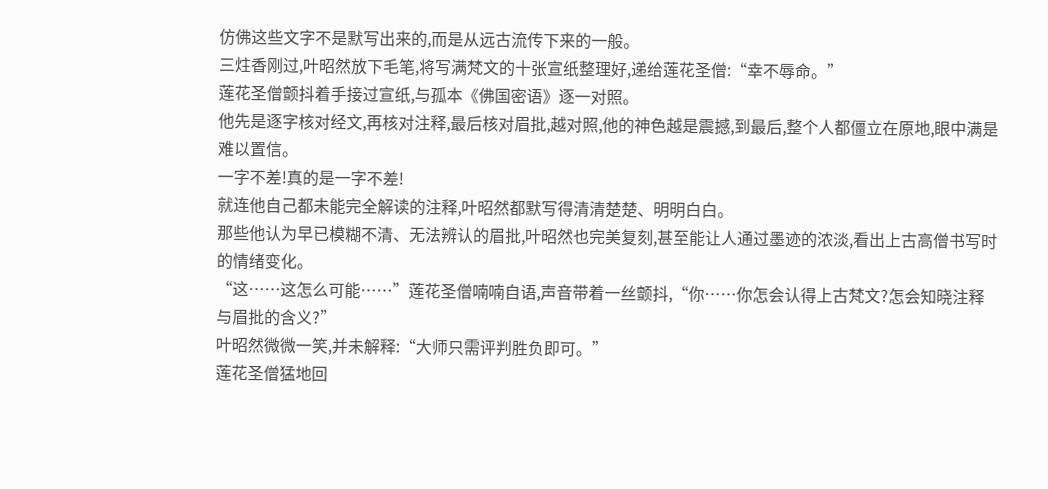仿佛这些文字不是默写出来的,而是从远古流传下来的一般。
三炷香刚过,叶昭然放下毛笔,将写满梵文的十张宣纸整理好,递给莲花圣僧:“幸不辱命。”
莲花圣僧颤抖着手接过宣纸,与孤本《佛国密语》逐一对照。
他先是逐字核对经文,再核对注释,最后核对眉批,越对照,他的神色越是震撼,到最后,整个人都僵立在原地,眼中满是难以置信。
一字不差!真的是一字不差!
就连他自己都未能完全解读的注释,叶昭然都默写得清清楚楚、明明白白。
那些他认为早已模糊不清、无法辨认的眉批,叶昭然也完美复刻,甚至能让人通过墨迹的浓淡,看出上古高僧书写时的情绪变化。
“这……这怎么可能……”莲花圣僧喃喃自语,声音带着一丝颤抖,“你……你怎会认得上古梵文?怎会知晓注释与眉批的含义?”
叶昭然微微一笑,并未解释:“大师只需评判胜负即可。”
莲花圣僧猛地回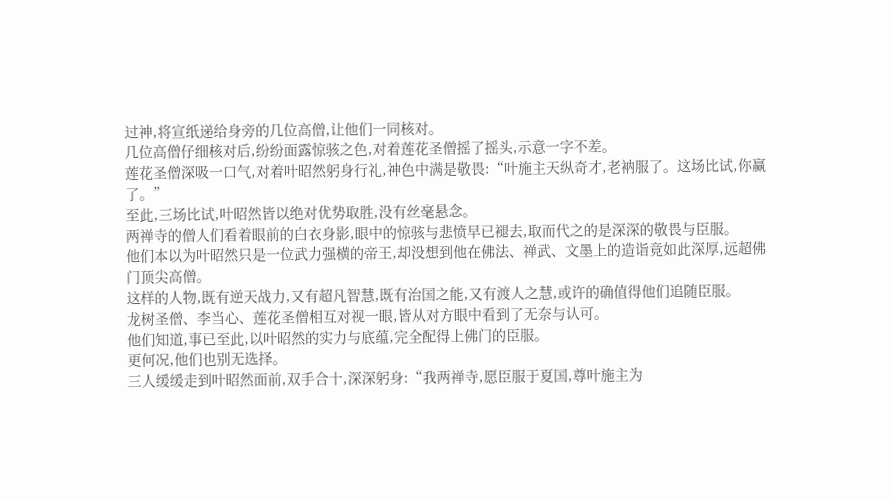过神,将宣纸递给身旁的几位高僧,让他们一同核对。
几位高僧仔细核对后,纷纷面露惊骇之色,对着莲花圣僧摇了摇头,示意一字不差。
莲花圣僧深吸一口气,对着叶昭然躬身行礼,神色中满是敬畏:“叶施主天纵奇才,老衲服了。这场比试,你赢了。”
至此,三场比试,叶昭然皆以绝对优势取胜,没有丝毫悬念。
两禅寺的僧人们看着眼前的白衣身影,眼中的惊骇与悲愤早已褪去,取而代之的是深深的敬畏与臣服。
他们本以为叶昭然只是一位武力强横的帝王,却没想到他在佛法、禅武、文墨上的造诣竟如此深厚,远超佛门顶尖高僧。
这样的人物,既有逆天战力,又有超凡智慧,既有治国之能,又有渡人之慧,或许的确值得他们追随臣服。
龙树圣僧、李当心、莲花圣僧相互对视一眼,皆从对方眼中看到了无奈与认可。
他们知道,事已至此,以叶昭然的实力与底蕴,完全配得上佛门的臣服。
更何况,他们也别无选择。
三人缓缓走到叶昭然面前,双手合十,深深躬身:“我两禅寺,愿臣服于夏国,尊叶施主为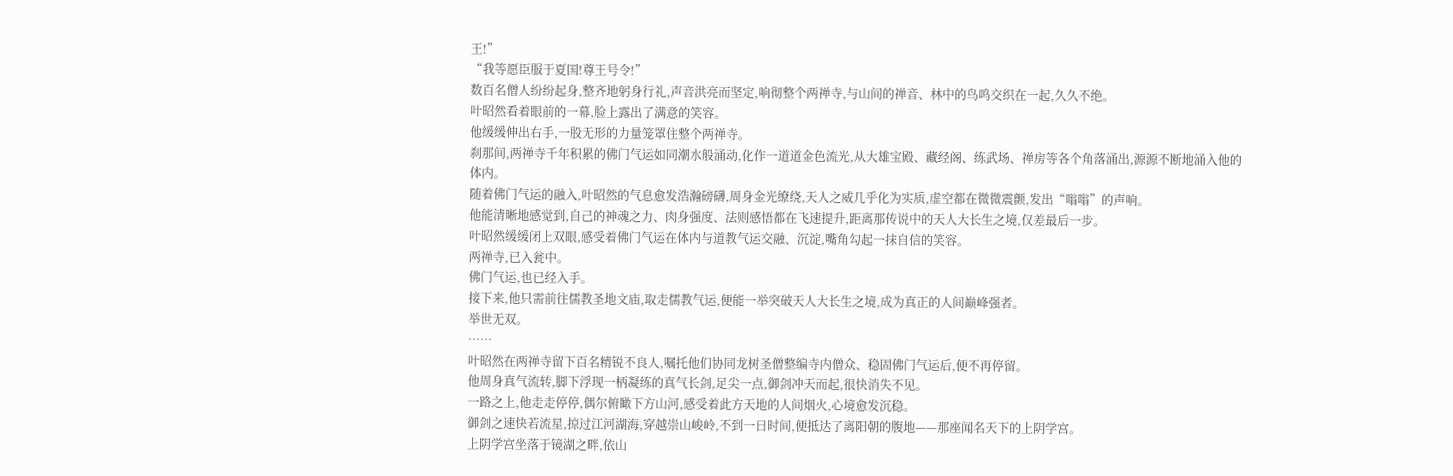王!”
“我等愿臣服于夏国!尊王号令!”
数百名僧人纷纷起身,整齐地躬身行礼,声音洪亮而坚定,响彻整个两禅寺,与山间的禅音、林中的鸟鸣交织在一起,久久不绝。
叶昭然看着眼前的一幕,脸上露出了满意的笑容。
他缓缓伸出右手,一股无形的力量笼罩住整个两禅寺。
刹那间,两禅寺千年积累的佛门气运如同潮水般涌动,化作一道道金色流光,从大雄宝殿、藏经阁、练武场、禅房等各个角落涌出,源源不断地涌入他的体内。
随着佛门气运的融入,叶昭然的气息愈发浩瀚磅礴,周身金光缭绕,天人之威几乎化为实质,虚空都在微微震颤,发出“嗡嗡”的声响。
他能清晰地感觉到,自己的神魂之力、肉身强度、法则感悟都在飞速提升,距离那传说中的天人大长生之境,仅差最后一步。
叶昭然缓缓闭上双眼,感受着佛门气运在体内与道教气运交融、沉淀,嘴角勾起一抹自信的笑容。
两禅寺,已入瓮中。
佛门气运,也已经入手。
接下来,他只需前往儒教圣地文庙,取走儒教气运,便能一举突破天人大长生之境,成为真正的人间巅峰强者。
举世无双。
……
叶昭然在两禅寺留下百名精锐不良人,嘱托他们协同龙树圣僧整编寺内僧众、稳固佛门气运后,便不再停留。
他周身真气流转,脚下浮现一柄凝练的真气长剑,足尖一点,御剑冲天而起,很快消失不见。
一路之上,他走走停停,偶尔俯瞰下方山河,感受着此方天地的人间烟火,心境愈发沉稳。
御剑之速快若流星,掠过江河湖海,穿越崇山峻岭,不到一日时间,便抵达了离阳朝的腹地——那座闻名天下的上阴学宫。
上阴学宫坐落于镜湖之畔,依山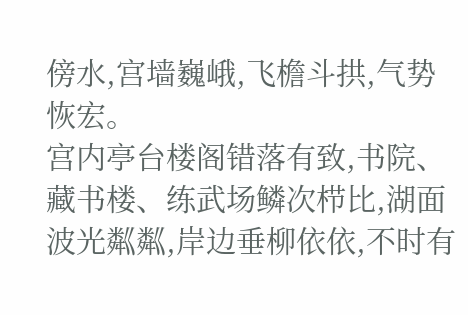傍水,宫墙巍峨,飞檐斗拱,气势恢宏。
宫内亭台楼阁错落有致,书院、藏书楼、练武场鳞次栉比,湖面波光粼粼,岸边垂柳依依,不时有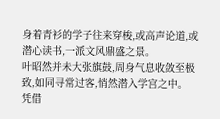身着青衫的学子往来穿梭,或高声论道,或潜心读书,一派文风鼎盛之景。
叶昭然并未大张旗鼓,周身气息收敛至极致,如同寻常过客,悄然潜入学宫之中。
凭借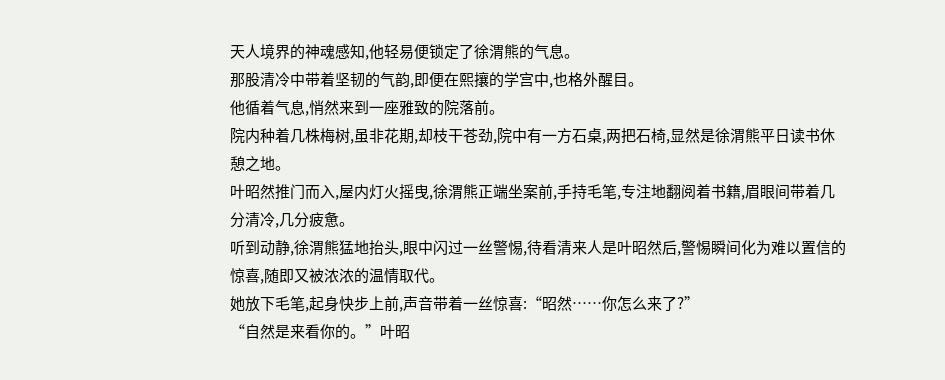天人境界的神魂感知,他轻易便锁定了徐渭熊的气息。
那股清冷中带着坚韧的气韵,即便在熙攘的学宫中,也格外醒目。
他循着气息,悄然来到一座雅致的院落前。
院内种着几株梅树,虽非花期,却枝干苍劲,院中有一方石桌,两把石椅,显然是徐渭熊平日读书休憩之地。
叶昭然推门而入,屋内灯火摇曳,徐渭熊正端坐案前,手持毛笔,专注地翻阅着书籍,眉眼间带着几分清冷,几分疲惫。
听到动静,徐渭熊猛地抬头,眼中闪过一丝警惕,待看清来人是叶昭然后,警惕瞬间化为难以置信的惊喜,随即又被浓浓的温情取代。
她放下毛笔,起身快步上前,声音带着一丝惊喜:“昭然……你怎么来了?”
“自然是来看你的。”叶昭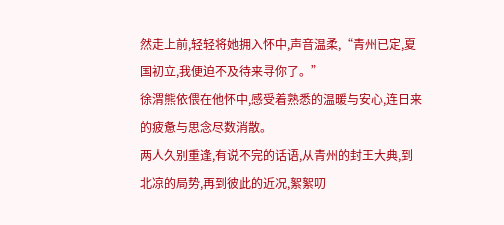然走上前,轻轻将她拥入怀中,声音温柔,“青州已定,夏国初立,我便迫不及待来寻你了。”
徐渭熊依偎在他怀中,感受着熟悉的温暖与安心,连日来的疲惫与思念尽数消散。
两人久别重逢,有说不完的话语,从青州的封王大典,到北凉的局势,再到彼此的近况,絮絮叨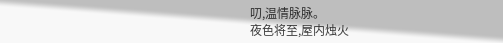叨,温情脉脉。
夜色将至,屋内烛火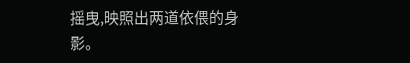摇曳,映照出两道依偎的身影。